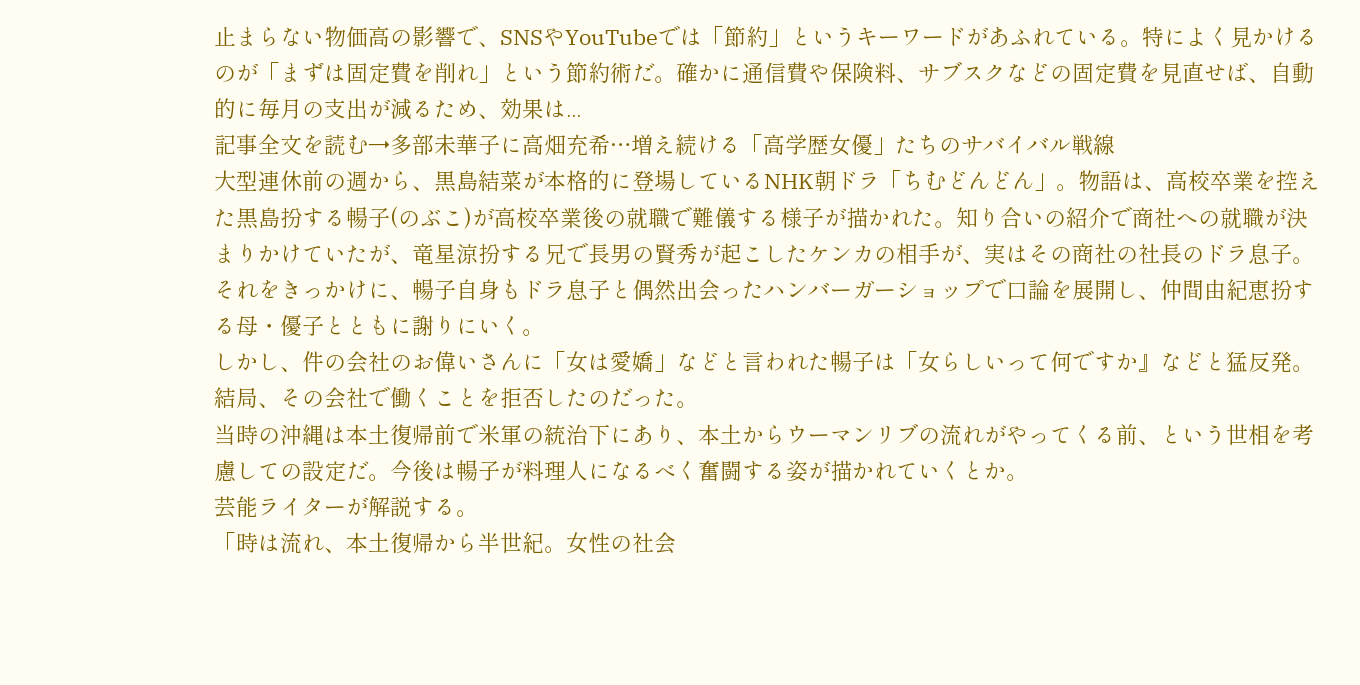止まらない物価高の影響で、SNSやYouTubeでは「節約」というキーワードがあふれている。特によく見かけるのが「まずは固定費を削れ」という節約術だ。確かに通信費や保険料、サブスクなどの固定費を見直せば、自動的に毎月の支出が減るため、効果は...
記事全文を読む→多部未華子に高畑充希…増え続ける「高学歴女優」たちのサバイバル戦線
大型連休前の週から、黒島結菜が本格的に登場しているNHK朝ドラ「ちむどんどん」。物語は、高校卒業を控えた黒島扮する暢子(のぶこ)が高校卒業後の就職で難儀する様子が描かれた。知り合いの紹介で商社への就職が決まりかけていたが、竜星涼扮する兄で長男の賢秀が起こしたケンカの相手が、実はその商社の社長のドラ息子。それをきっかけに、暢子自身もドラ息子と偶然出会ったハンバーガーショップで口論を展開し、仲間由紀恵扮する母・優子とともに謝りにいく。
しかし、件の会社のお偉いさんに「女は愛嬌」などと言われた暢子は「女らしいって何ですか』などと猛反発。結局、その会社で働くことを拒否したのだった。
当時の沖縄は本土復帰前で米軍の統治下にあり、本土からウーマンリブの流れがやってくる前、という世相を考慮しての設定だ。今後は暢子が料理人になるべく奮闘する姿が描かれていくとか。
芸能ライターが解説する。
「時は流れ、本土復帰から半世紀。女性の社会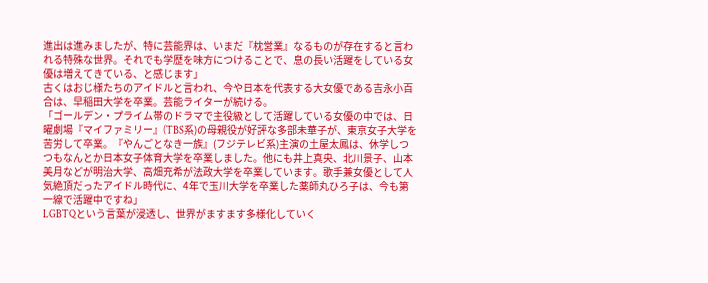進出は進みましたが、特に芸能界は、いまだ『枕営業』なるものが存在すると言われる特殊な世界。それでも学歴を味方につけることで、息の長い活躍をしている女優は増えてきている、と感じます」
古くはおじ様たちのアイドルと言われ、今や日本を代表する大女優である吉永小百合は、早稲田大学を卒業。芸能ライターが続ける。
「ゴールデン・プライム帯のドラマで主役級として活躍している女優の中では、日曜劇場『マイファミリー』(TBS系)の母親役が好評な多部未華子が、東京女子大学を苦労して卒業。『やんごとなき一族』(フジテレビ系)主演の土屋太鳳は、休学しつつもなんとか日本女子体育大学を卒業しました。他にも井上真央、北川景子、山本美月などが明治大学、高畑充希が法政大学を卒業しています。歌手兼女優として人気絶頂だったアイドル時代に、4年で玉川大学を卒業した薬師丸ひろ子は、今も第一線で活躍中ですね」
LGBTQという言葉が浸透し、世界がますます多様化していく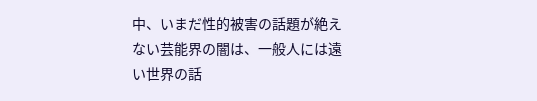中、いまだ性的被害の話題が絶えない芸能界の闇は、一般人には遠い世界の話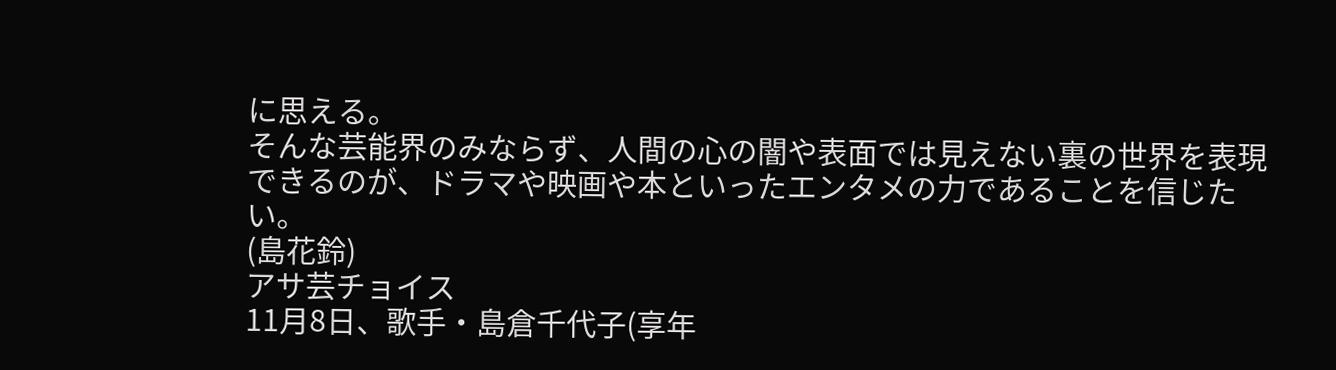に思える。
そんな芸能界のみならず、人間の心の闇や表面では見えない裏の世界を表現できるのが、ドラマや映画や本といったエンタメの力であることを信じたい。
(島花鈴)
アサ芸チョイス
11月8日、歌手・島倉千代子(享年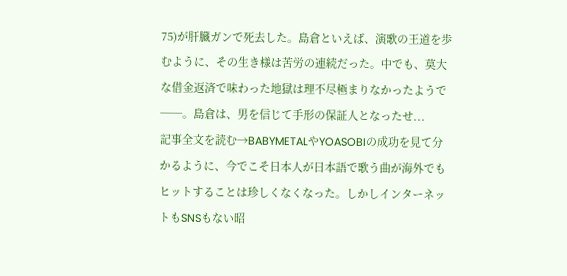75)が肝臓ガンで死去した。島倉といえば、演歌の王道を歩むように、その生き様は苦労の連続だった。中でも、莫大な借金返済で味わった地獄は理不尽極まりなかったようで──。島倉は、男を信じて手形の保証人となったせ...
記事全文を読む→BABYMETALやYOASOBIの成功を見て分かるように、今でこそ日本人が日本語で歌う曲が海外でもヒットすることは珍しくなくなった。しかしインターネットもSNSもない昭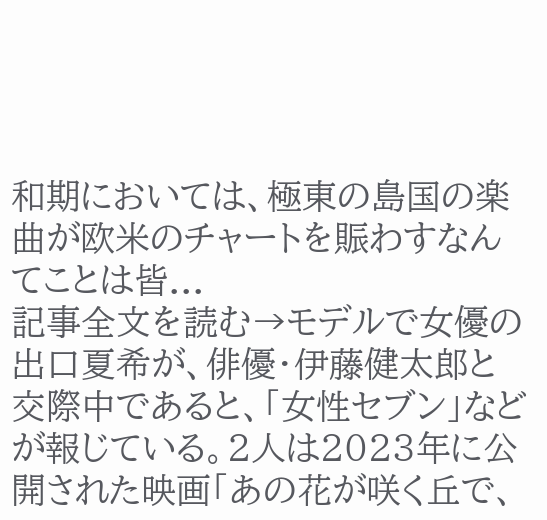和期においては、極東の島国の楽曲が欧米のチャートを賑わすなんてことは皆...
記事全文を読む→モデルで女優の出口夏希が、俳優・伊藤健太郎と交際中であると、「女性セブン」などが報じている。2人は2023年に公開された映画「あの花が咲く丘で、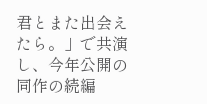君とまた出会えたら。」で共演し、今年公開の同作の続編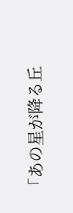「あの星が降る丘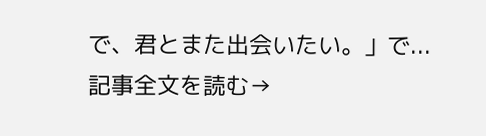で、君とまた出会いたい。」で...
記事全文を読む→